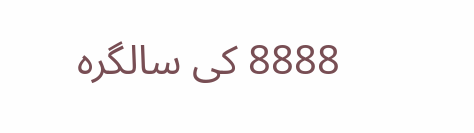8888 کی سالگرہ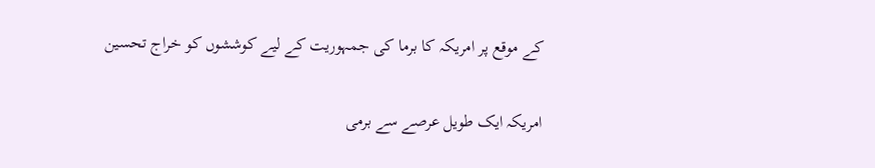کے موقع پر امریکہ کا برما کی جمہوریت کے لیے کوششوں کو خراج تحسین

امریکہ ایک طویل عرصے سے برمی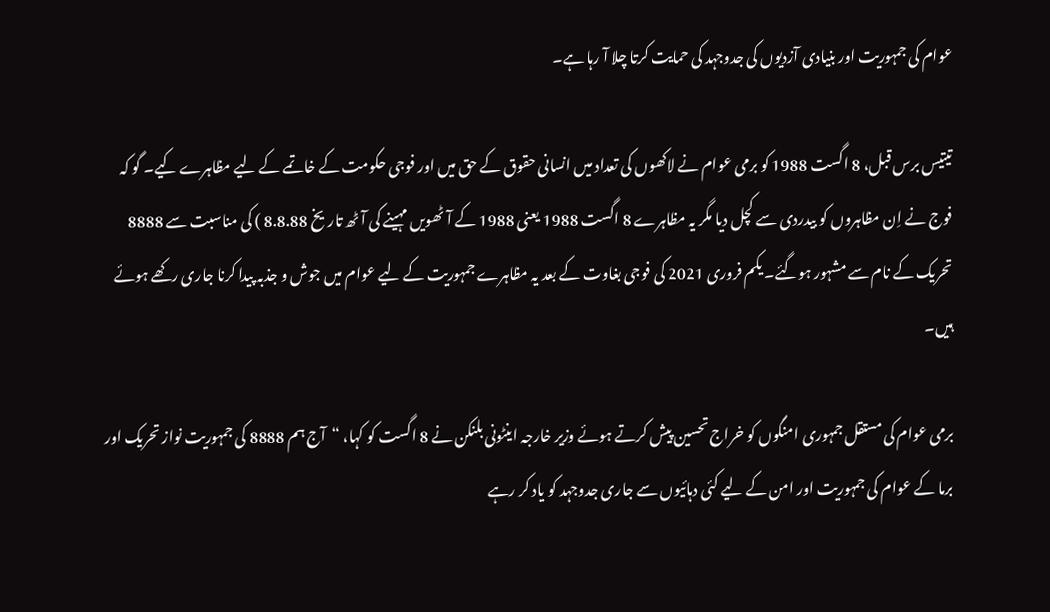عوام کی جمہوریت اور بنیادی آزدیوں کی جدوجہد کی حمایت کرتا چلا آ رہا ہے۔

تیتیس برس قبل، 8 اگست 1988 کو برمی عوام نے لاکھوں کی تعداد میں انسانی حقوق کے حق میں اور فوجی حکومت کے خاتمے کے لیے مظاہرے کیے۔ گو کہ فوج نے اِن مظاہروں کو بیدردی سے کچل دیا مگر یہ مظاہرے 8 اگست 1988 یعنی 1988 کے آٹھویں مہینے کی آٹھ تاریخ 8.8.88 ) کی مناسبت سے 8888 تحریک کے نام سے مشہور ہوگئے۔ یکم فروری 2021 کی فوجی بغاوت کے بعد یہ مظاہرے جمہوریت کے لیے عوام میں جوش و جذبہ پیدا کرنا جاری رکھے ہوئے ہیں۔

برمی عوام کی مستقل جمہوری امنگوں کو خراج تحسین پیش کرتے ہوئے وزیر خارجہ اینٹونی بلنکن نے 8 اگست کو کہا، “آج ہم 8888 کی جمہوریت نواز تحریک اور برما کے عوام کی جمہوریت اور امن کے لیے کئی دہائیوں سے جاری جدوجہد کو یاد کر رہے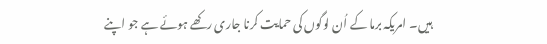ہیں۔ امریکہ برما کے اُن لوگوں کی حمایت کرنا جاری رکھے ہوئے ہے جو اپنے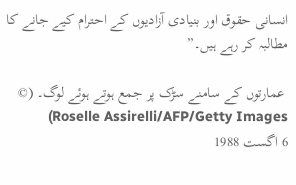انسانی حقوق اور بنیادی آزادیوں کے احترام کیے جانے کا مطالبہ کر رہے ہیں۔”

 عمارتوں کے سامنے سڑک پر جمع ہوتے ہوئے لوگ۔ (© Roselle Assirelli/AFP/Getty Images)
6 اگست 1988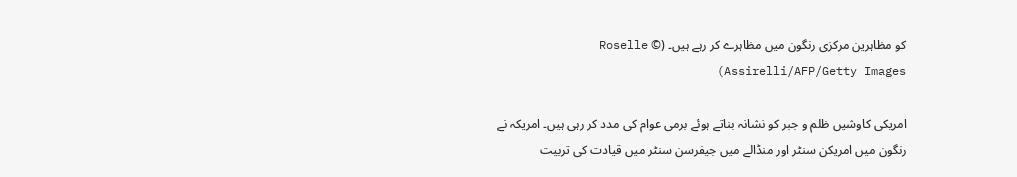کو مظاہرین مرکزی رنگون میں مظاہرے کر رہے ہیں۔ (© Roselle Assirelli/AFP/Getty Images)

امریکی کاوشیں ظلم و جبر کو نشانہ بناتے ہوئے برمی عوام کی مدد کر رہی ہیں۔ امریکہ نے رنگون میں امریکن سنٹر اور منڈالے میں جیفرسن سنٹر میں قیادت کی تربیت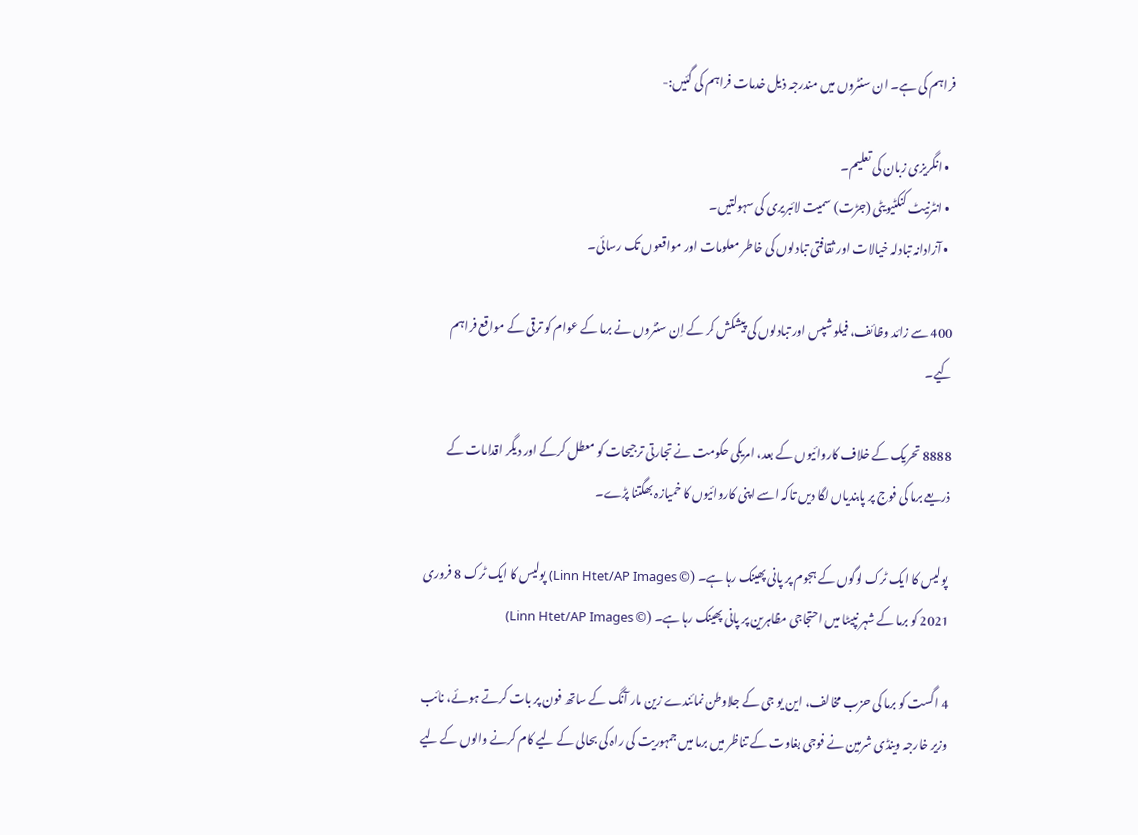فراہم کی ہے۔ ان سنٹروں میں مندرجہ ذیل خدمات فراہم کی گئیں:-

  • انگریزی زبان کی تعلیم۔
  • انٹرنیٹ کنکٹیویٹی (جڑت) سمیت لائبریری کی سہولتیں۔
  • آزادانہ تبادلہ خیالات اور ثقافتی تبادلوں کی خاطر معلومات اور مواقعوں تک رسائی۔

400 سے زائد وظائف، فیلو شپس اور تبادلوں کی پیشکش کر کے اِن سنٹروں نے برما کے عوام کو ترقی کے مواقع فراہم کیے۔

8888 تحریک کے خلاف کاروائیوں کے بعد، امریکی حکومت نے تجارتی ترجیحات کو معطل کرکے اور دیگر اقدامات کے ذریعے برما کی فوج پر پابندیاں لگا دیں تاکہ اسے اپنی کاروائیوں کا خمیازہ بھگتنا پڑے۔

 پولیس کا ایک ٹرک لوگوں کے ہجوم پر پانی پھینک رہا ہے۔ (© Linn Htet/AP Images) پولیس کا ایک ٹرک 8 فروری 2021 کو برما کے شہر نپیٹا میں احتجاجی مظاہرین پر پانی پھینک رہا ہے۔ (© Linn Htet/AP Images)

4 اگست کو برما کی حزب مخالف، این یو جی کے جلاوطن نمائندے زین مار آنگ کے ساتھ فون پر بات کرتے ہوئے، نائب وزیر خارجہ وینڈی شرمین نے فوجی بغاوت کے تناظر میں برما میں جمہوریت کی راہ کی بحالی کے لیے کام کرنے والوں کے لیے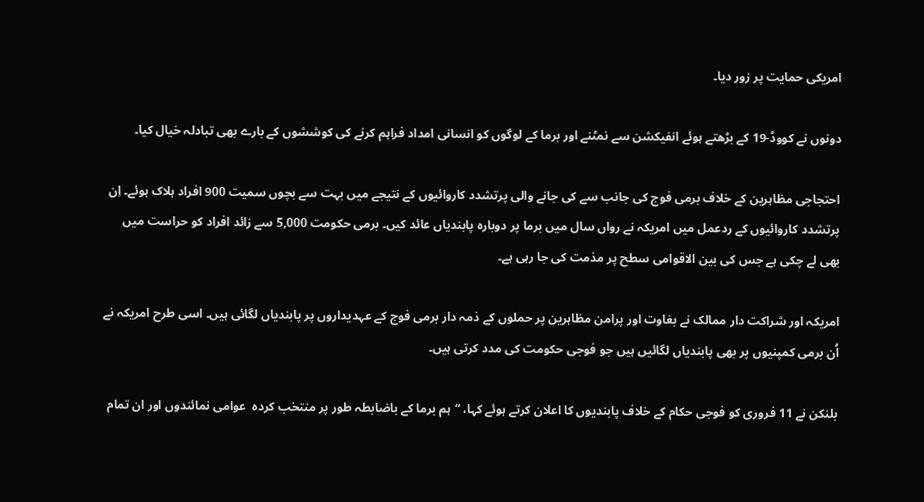امریکی حمایت پر زور دیا۔

دونوں نے کووڈ-19 کے بڑھتے ہوئے انفیکشن سے نمٹنے اور برما کے لوگوں کو انسانی امداد فراہم کرنے کی کوششوں کے بارے بھی تبادلہ خیال کیا۔

احتجاجی مظاہرین کے خلاف برمی فوج کی جانب سے کی جانے والی پرتشدد کاروائیوں کے نتیجے میں بہت سے بچوں سمیت 900 افراد ہلاک ہوئے۔ اِن پرتشدد کاروائیوں کے ردعمل میں امریکہ نے رواں سال میں برما پر دوبارہ پابندیاں عائد کیں۔ برمی حکومت 5,000 سے زائد افراد کو حراست میں بھی لے چکی ہے جس کی بین الاقوامی سطح پر مذمت کی جا رہی ہے۔

امریکہ اور شراکت دار ممالک نے بغاوت اور پرامن مظاہرین پر حملوں کے ذمہ دار برمی فوج کے عہدیداروں پر پابندیاں لگائی ہیں۔ اسی طرح امریکہ نے اُن برمی کمپنیوں پر بھی پابندیاں لگائیں ہیں جو فوجی حکومت کی مدد کرتی ہیں۔

بلنکن نے 11 فروری کو فوجی حکام کے خلاف پابندیوں کا اعلان کرتے ہوئے کہا، “ہم برما کے باضابطہ طور پر منتخب کردہ  عوامی نمائندوں اور ان تمام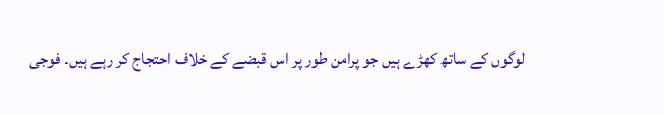لوگوں کے ساتھ کھڑے ہیں جو پرامن طور پر اس قبضے کے خلاف احتجاج کر رہے ہیں۔ فوجی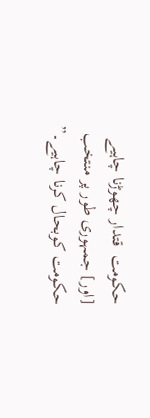حکومت  قتدار چھوڑنا چاہیے [اور] جمہوری طور پر منتخب حکومت کوبحال کرنا چاہیے۔”